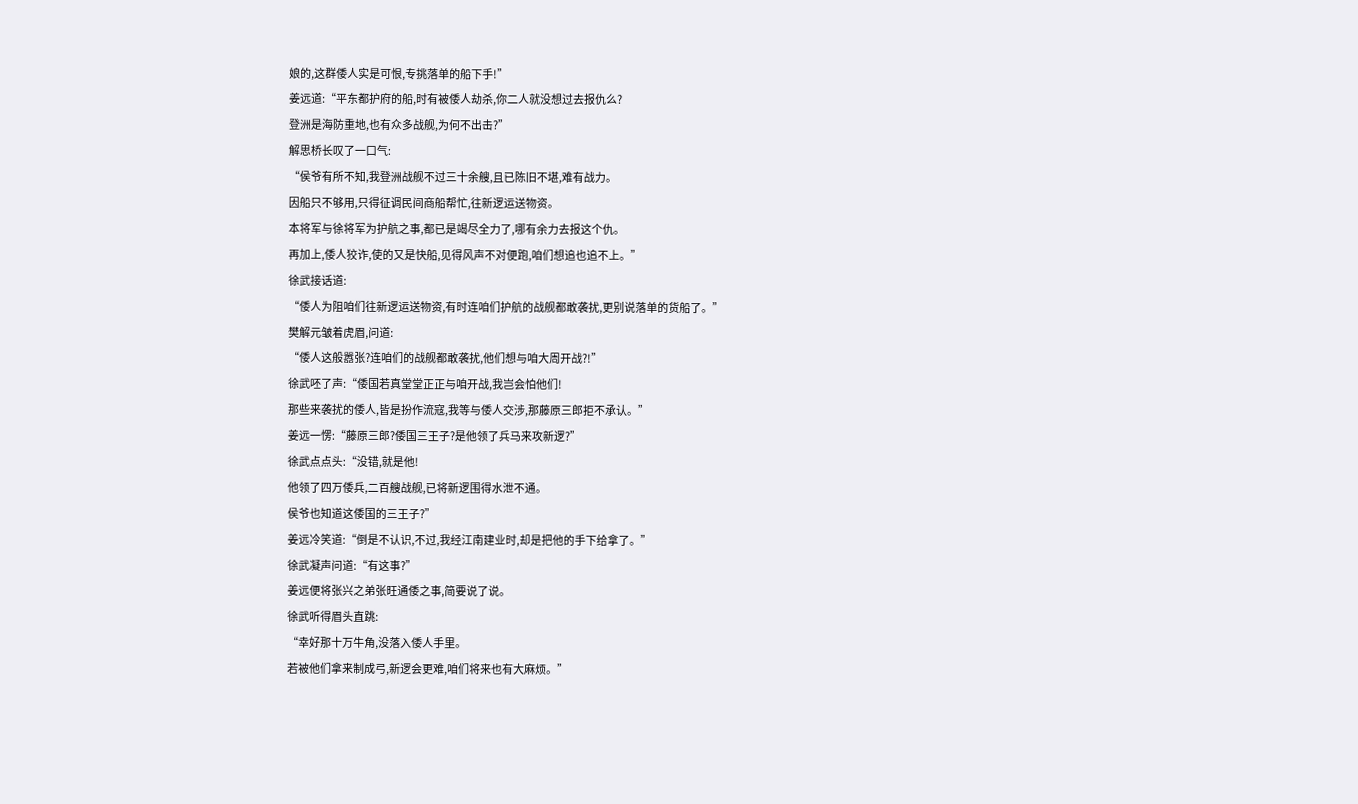娘的,这群倭人实是可恨,专挑落单的船下手!”
姜远道:“平东都护府的船,时有被倭人劫杀,你二人就没想过去报仇么?
登洲是海防重地,也有众多战舰,为何不出击?”
解思桥长叹了一口气:
“侯爷有所不知,我登洲战舰不过三十余艘,且已陈旧不堪,难有战力。
因船只不够用,只得征调民间商船帮忙,往新逻运送物资。
本将军与徐将军为护航之事,都已是竭尽全力了,哪有余力去报这个仇。
再加上,倭人狡诈,使的又是快船,见得风声不对便跑,咱们想追也追不上。”
徐武接话道:
“倭人为阻咱们往新逻运送物资,有时连咱们护航的战舰都敢袭扰,更别说落单的货船了。”
樊解元皱着虎眉,问道:
“倭人这般嚣张?连咱们的战舰都敢袭扰,他们想与咱大周开战?!”
徐武呸了声:“倭国若真堂堂正正与咱开战,我岂会怕他们!
那些来袭扰的倭人,皆是扮作流寇,我等与倭人交涉,那藤原三郎拒不承认。”
姜远一愣:“藤原三郎?倭国三王子?是他领了兵马来攻新逻?”
徐武点点头:“没错,就是他!
他领了四万倭兵,二百艘战舰,已将新逻围得水泄不通。
侯爷也知道这倭国的三王子?”
姜远冷笑道:“倒是不认识,不过,我经江南建业时,却是把他的手下给拿了。”
徐武凝声问道:“有这事?”
姜远便将张兴之弟张旺通倭之事,简要说了说。
徐武听得眉头直跳:
“幸好那十万牛角,没落入倭人手里。
若被他们拿来制成弓,新逻会更难,咱们将来也有大麻烦。”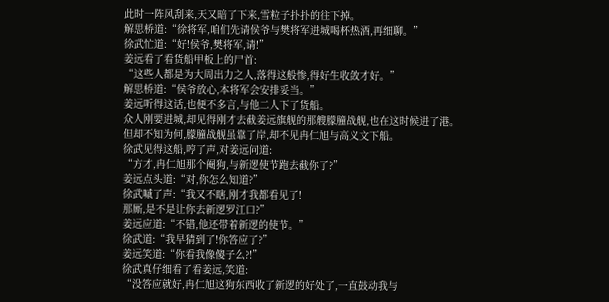此时一阵风刮来,天又暗了下来,雪粒子扑扑的往下掉。
解思桥道:“徐将军,咱们先请侯爷与樊将军进城喝杯热酒,再细聊。”
徐武忙道:“好!侯爷,樊将军,请!”
姜远看了看货船甲板上的尸首:
“这些人都是为大周出力之人,落得这般惨,得好生收敛才好。”
解思桥道:“侯爷放心,本将军会安排妥当。”
姜远听得这话,也便不多言,与他二人下了货船。
众人刚要进城,却见得刚才去截姜远旗舰的那艘朦朣战舰,也在这时候进了港。
但却不知为何,朦朣战舰虽靠了岸,却不见冉仁旭与高义文下船。
徐武见得这船,哼了声,对姜远问道:
“方才,冉仁旭那个阉狗,与新逻使节跑去截你了?”
姜远点头道:“对,你怎么知道?”
徐武嘁了声:“我又不瞎,刚才我都看见了!
那厮,是不是让你去新逻罗江口?”
姜远应道:“不错,他还带着新逻的使节。”
徐武道:“我早猜到了!你答应了?”
姜远笑道:“你看我像傻子么?!”
徐武真仔细看了看姜远,笑道:
“没答应就好,冉仁旭这狗东西收了新逻的好处了,一直鼓动我与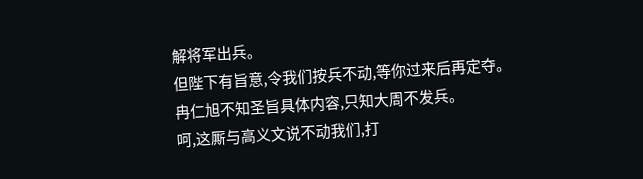解将军出兵。
但陛下有旨意,令我们按兵不动,等你过来后再定夺。
冉仁旭不知圣旨具体内容,只知大周不发兵。
呵,这厮与高义文说不动我们,打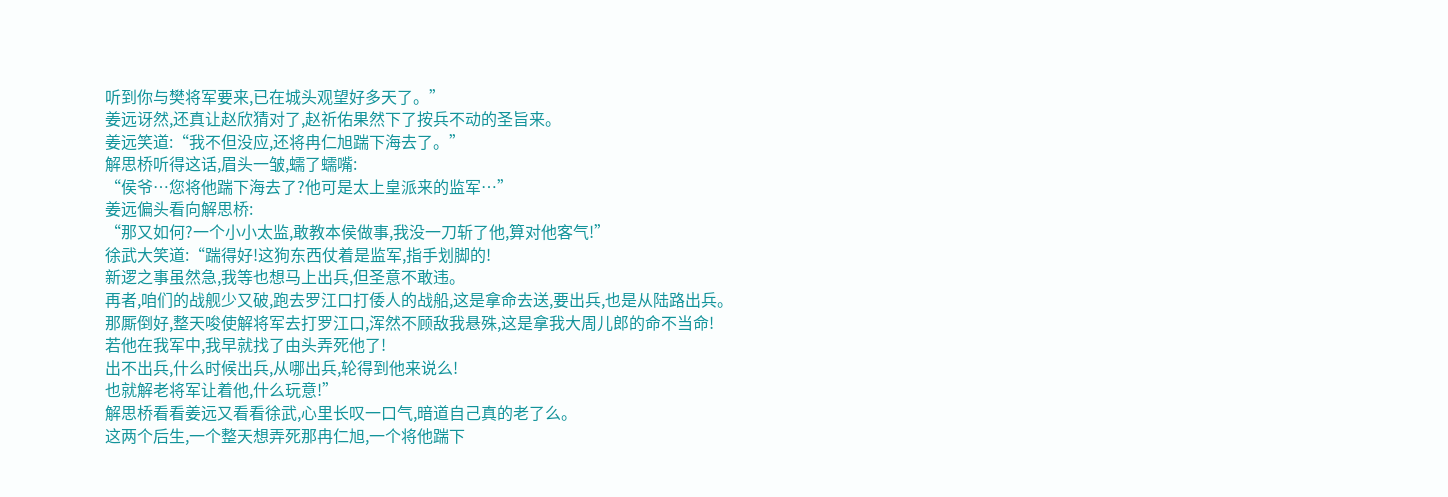听到你与樊将军要来,已在城头观望好多天了。”
姜远讶然,还真让赵欣猜对了,赵祈佑果然下了按兵不动的圣旨来。
姜远笑道:“我不但没应,还将冉仁旭踹下海去了。”
解思桥听得这话,眉头一皱,蠕了蠕嘴:
“侯爷…您将他踹下海去了?他可是太上皇派来的监军…”
姜远偏头看向解思桥:
“那又如何?一个小小太监,敢教本侯做事,我没一刀斩了他,算对他客气!”
徐武大笑道:“踹得好!这狗东西仗着是监军,指手划脚的!
新逻之事虽然急,我等也想马上出兵,但圣意不敢违。
再者,咱们的战舰少又破,跑去罗江口打倭人的战船,这是拿命去送,要出兵,也是从陆路出兵。
那厮倒好,整天唆使解将军去打罗江口,浑然不顾敌我悬殊,这是拿我大周儿郎的命不当命!
若他在我军中,我早就找了由头弄死他了!
出不出兵,什么时候出兵,从哪出兵,轮得到他来说么!
也就解老将军让着他,什么玩意!”
解思桥看看姜远又看看徐武,心里长叹一口气,暗道自己真的老了么。
这两个后生,一个整天想弄死那冉仁旭,一个将他踹下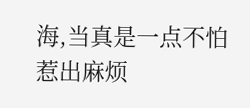海,当真是一点不怕惹出麻烦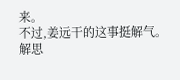来。
不过,姜远干的这事挺解气。
解思